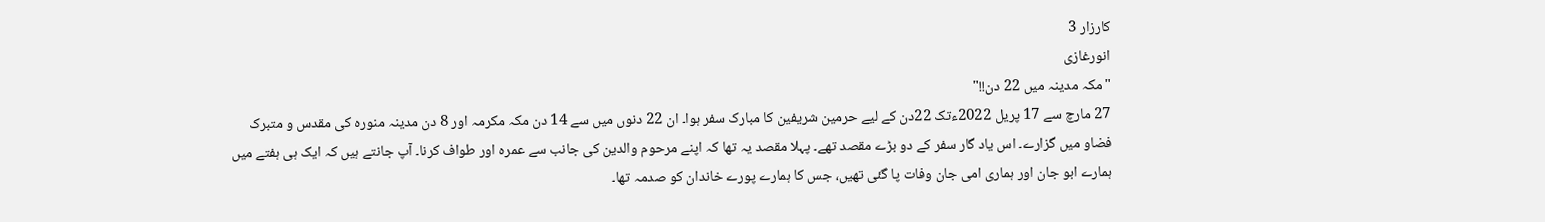کارزار 3
انورغازی
"مکہ مدینہ میں 22 دن!!"
27 مارچ سے 17 پریل 2022ءتک 22دن کے لیے حرمین شریفین کا مبارک سفر ہوا۔ ان 22 دنوں میں سے 14 دن مکہ مکرمہ اور 8 دن مدینہ منورہ کی مقدس و متبرک فضاو میں گزارے۔ اس یاد گار سفر کے دو بڑے مقصد تھے۔ پہلا مقصد یہ تھا کہ اپنے مرحوم والدین کی جانب سے عمرہ اور طواف کرنا۔ آپ جانتے ہیں کہ ایک ہی ہفتے میں ہمارے ابو جان اور ہماری امی جان وفات پا گئی تھیں، جس کا ہمارے پورے خاندان کو صدمہ تھا۔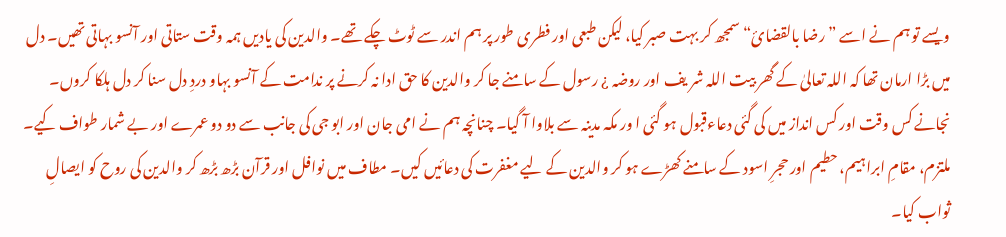ویسے تو ہم نے اسے ”رضا بالقضائ“ سمجھ کر بہت صبر کیا، لیکن طبعی اور فطری طور پر ہم اندر سے ٹوٹ چکے تھے۔ والدین کی یادیں ہمہ وقت ستاتی اور آنسو بہاتی تھیں۔ دل میں بڑا ارمان تھا کہ اللہ تعالیٰ کے گھر بیت اللہ شر یف اور روضہ ¿ رسول کے سامنے جا کر والدین کا حق ادا نہ کرنے پر ندامت کے آنسو بہاو دردِ دل سنا کر دل ہلکا کروں۔ نجانے کس وقت اور کس انداز میں کی گئی دعاءقبول ہو گئی ا ور مکہ مدینہ سے بلاوا آ گیا۔ چنانچہ ہم نے امی جان اور ابو جی کی جانب سے دو دو عمرے اور بے شمار طواف کیے۔ ملتزم، مقامِ ابراہیم، حطیم اور حجرِ اسود کے سامنے کھڑے ہو کر والدین کے لیے مغفرت کی دعائیں کیں۔ مطاف میں نوافل اور قرآن بڑھ بڑھ کر والدین کی روح کو ایصالِ ثواب کیا۔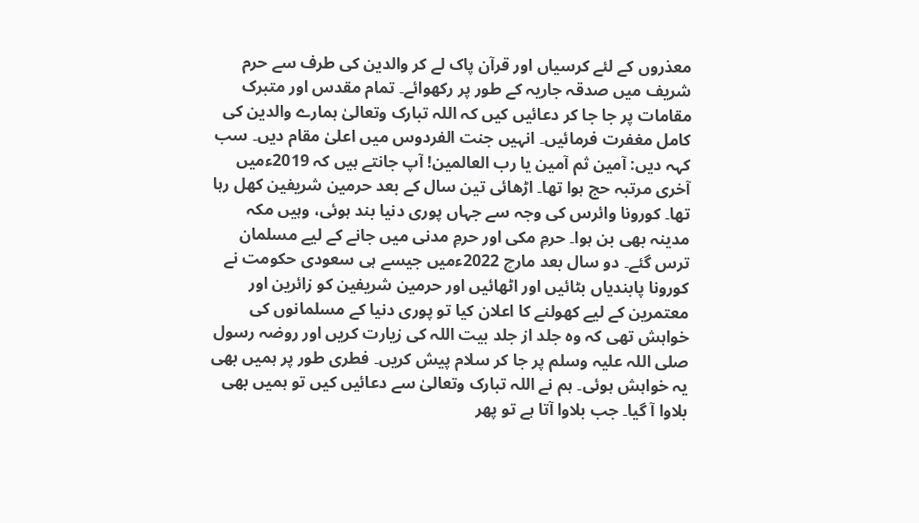معذروں کے لئے کرسیاں اور قرآن پاک لے کر والدین کی طرف سے حرم شریف میں صدقہ جاریہ کے طور پر رکھوائے۔ تمام مقدس اور متبرک مقامات پر جا جا کر دعائیں کیں کہ اللہ تبارک وتعالیٰ ہمارے والدین کی کامل مغفرت فرمائیں۔ انہیں جنت الفردوس میں اعلیٰ مقام دیں۔ سب کہہ دیں: آمین ثم آمین یا رب العالمین! آپ جانتے ہیں کہ 2019ءمیں آخری مرتبہ حج ہوا تھا۔ اڑھائی تین سال کے بعد حرمین شریفین کھل رہا تھا۔ کورونا وائرس کی وجہ سے جہاں پوری دنیا بند ہوئی، وہیں مکہ مدینہ بھی بن ہوا۔ حرمِ مکی اور حرمِ مدنی میں جانے کے لیے مسلمان ترس گئے۔ دو سال بعد مارچ 2022ءمیں جیسے ہی سعودی حکومت نے کورونا پابندیاں بٹائیں اور اٹھائیں اور حرمین شریفین کو زائرین اور معتمرین کے لیے کھولنے کا اعلان کیا تو پوری دنیا کے مسلمانوں کی خواہش تھی کہ وہ جلد از جلد بیت اللہ کی زیارت کریں اور روضہ رسول صلی اللہ علیہ وسلم پر جا کر سلام پیش کریں۔ فطری طور پر ہمیں بھی یہ خواہش ہوئی۔ ہم نے اللہ تبارک وتعالیٰ سے دعائیں کیں تو ہمیں بھی بلاوا آ گیا۔ جب بلاوا آتا ہے تو پھر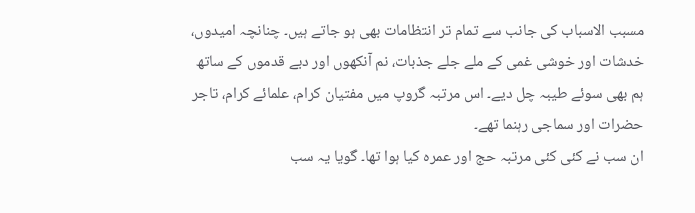مسبب الاسباب کی جانب سے تمام تر انتظامات بھی ہو جاتے ہیں۔ چنانچہ امیدوں، خدشات اور خوشی غمی کے ملے جلے جذبات، نم آنکھوں اور دبے قدموں کے ساتھ ہم بھی سوئے طیبہ چل دیے۔ اس مرتبہ گروپ میں مفتیان کرام، علمائے کرام، تاجر حضرات اور سماجی رہنما تھے۔
ان سب نے کئی کئی مرتبہ حج اور عمرہ کیا ہوا تھا۔ گویا یہ سب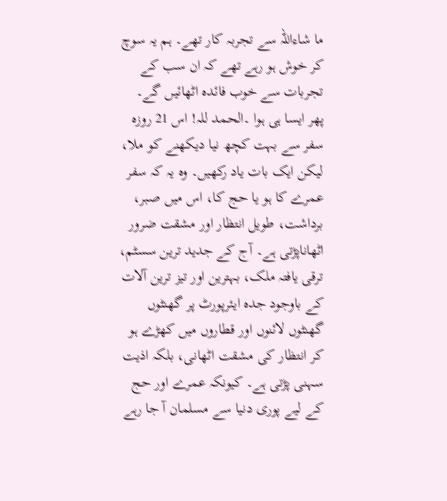ما شاءاللہ سے تجربہ کار تھے۔ ہم یہ سوچ کر خوش ہو رہے تھے کہ ان سب کے تجربات سے خوب فائدہ اٹھائیں گے۔ پھر ایسا ہی ہوا ۔الحمد للہ! اس 21 روزہ سفر سے بہت کچھ نیا دیکھنے کو ملا، لیکن ایک بات یاد رکھیں۔ وہ یہ کہ سفر عمرے کا ہو یا حج کا، اس میں صبر، برداشت، طویل انتظار اور مشقت ضرور اٹھاناپڑتی ہے۔ آج کے جدید ترین سسٹم، ترقی یافتہ ملک، بہترین اور تیز ترین آلات کے باوجود جدہ ایئرپورٹ پر گھنٹوں گھنٹوں لائنوں اور قطاروں میں کھڑے ہو کر انتظار کی مشقت اٹھانی، بلکہ اذیت سہنی پڑتی ہے۔ کیونکہ عمرے اور حج کے لیے پوری دنیا سے مسلمان آ جا رہے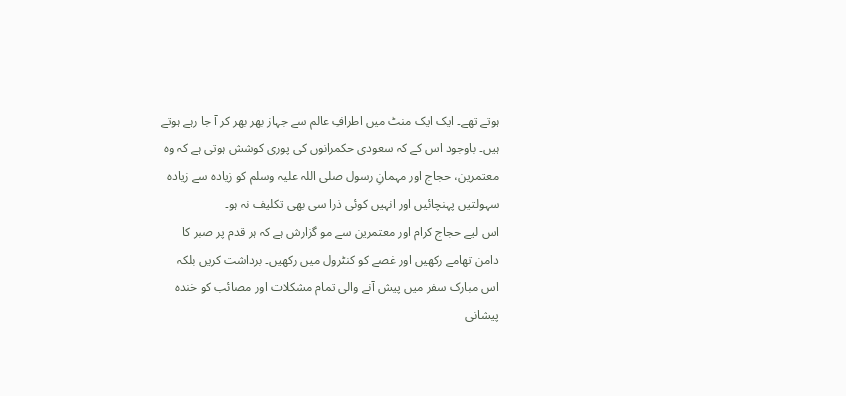ہوتے تھے۔ ایک ایک منٹ میں اطرافِ عالم سے جہاز بھر بھر کر آ جا رہے ہوتے ہیں۔ باوجود اس کے کہ سعودی حکمرانوں کی پوری کوشش ہوتی ہے کہ وہ معتمرین، حجاج اور مہمانِ رسول صلی اللہ علیہ وسلم کو زیادہ سے زیادہ سہولتیں پہنچائیں اور انہیں کوئی ذرا سی بھی تکلیف نہ ہو۔
اس لیے حجاج کرام اور معتمرین سے مو گزارش ہے کہ ہر قدم پر صبر کا دامن تھامے رکھیں اور غصے کو کنٹرول میں رکھیں۔ برداشت کریں بلکہ اس مبارک سفر میں پیش آنے والی تمام مشکلات اور مصائب کو خندہ پیشانی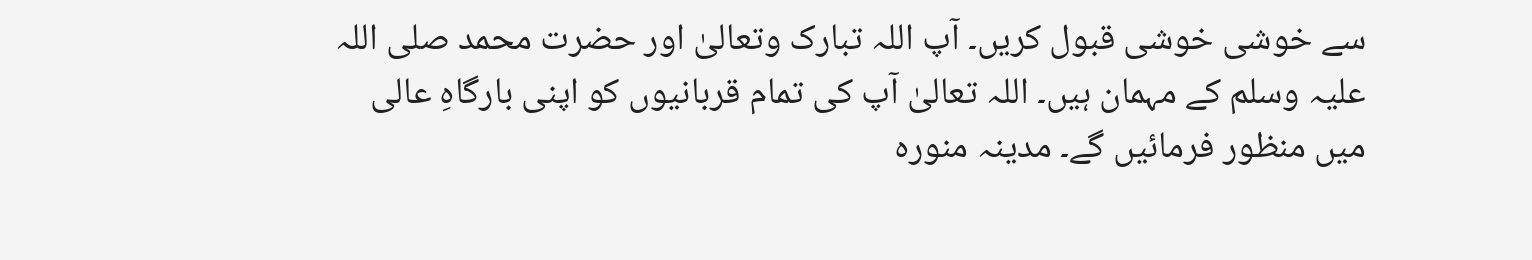سے خوشی خوشی قبول کریں۔ آپ اللہ تبارک وتعالیٰ اور حضرت محمد صلی اللہ علیہ وسلم کے مہمان ہیں۔ اللہ تعالیٰ آپ کی تمام قربانیوں کو اپنی بارگاہِ عالی میں منظور فرمائیں گے۔ مدینہ منورہ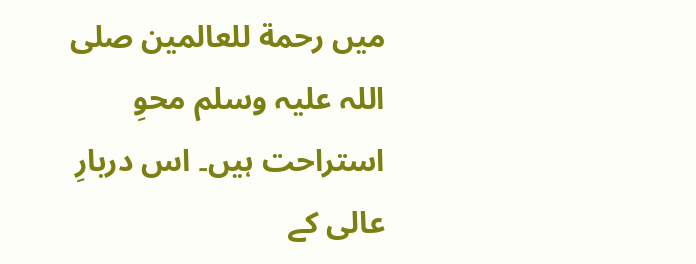میں رحمة للعالمین صلی اللہ علیہ وسلم محوِ استراحت ہیں۔ اس دربارِ عالی کے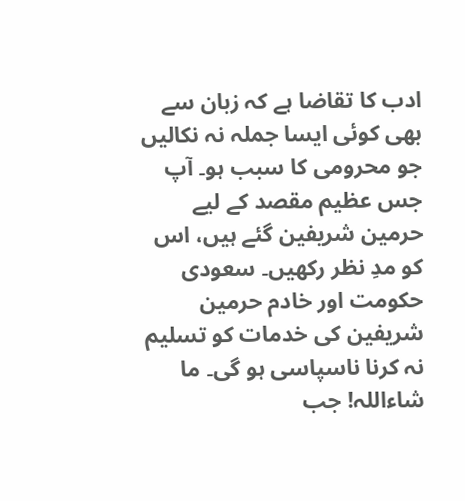ادب کا تقاضا ہے کہ زبان سے بھی کوئی ایسا جملہ نہ نکالیں جو محرومی کا سبب ہو۔ آپ جس عظیم مقصد کے لیے حرمین شریفین گئے ہیں، اس کو مدِ نظر رکھیں۔ سعودی حکومت اور خادم حرمین شریفین کی خدمات کو تسلیم نہ کرنا ناسپاسی ہو گی۔ ما شاءاللہ! جب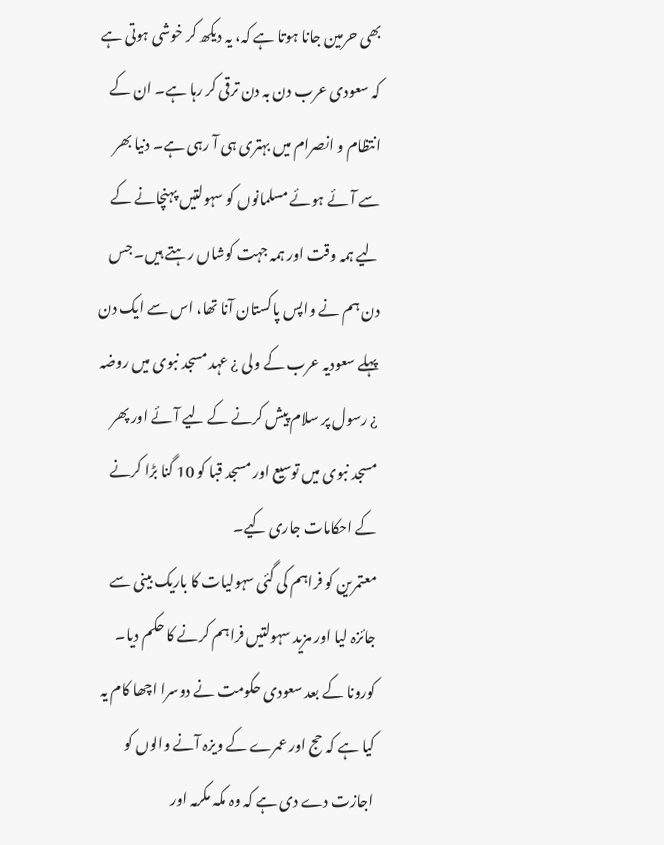بھی حرمین جانا ہوتا ہے کہ، یہ دیکھ کر خوشی ہوتی ہے کہ سعودی عرب دن بہ دن ترقی کر رہا ہے۔ ان کے انتظام و انصرام میں بہتری ہی آ رہی ہے۔ دنیا بھر سے آئے ہوئے مسلمانوں کو سہولتیں پہنچانے کے لیے ہمہ وقت اور ہمہ جہت کوشاں رہتے ہیں۔ جس دن ہم نے واپس پاکستان آنا تھا، اس سے ایک دن پہلے سعودیہ عرب کے ولی ¿ عہد مسجد نبوی میں روضہ ¿ رسول پر سلام پیش کرنے کے لیے آئے اور پھر مسجد نبوی میں توسیع اور مسجد قبا کو 10 گنا بڑا کرنے کے احکامات جاری کیے۔
معتمرین کو فراہم کی گئی سہولیات کا باریک بینی سے جائزہ لیا اور مزید سہولتیں فراہم کرنے کا حکم دیا۔ کورونا کے بعد سعودی حکومت نے دوسرا اچھا کام یہ کیا ہے کہ حج اور عمرے کے ویزہ آنے والوں کو اجازت دے دی ہے کہ وہ مکہ مکرمہ اور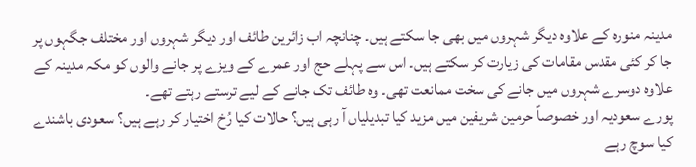مدینہ منورہ کے علاوہ دیگر شہروں میں بھی جا سکتے ہیں۔ چنانچہ اب زائرین طائف اور دیگر شہروں اور مختلف جگہوں پر جا کر کئی مقدس مقامات کی زیارت کر سکتے ہیں۔ اس سے پہلے حج اور عمرے کے ویزے پر جانے والوں کو مکہ مدینہ کے علاوہ دوسرے شہروں میں جانے کی سخت ممانعت تھی۔ وہ طائف تک جانے کے لیے ترستے رہتے تھے۔
پورے سعودیہ اور خصوصاً حرمین شریفین میں مزید کیا تبدیلیاں آ رہی ہیں؟ حالات کیا رُخ اختیار کر رہے ہیں؟ سعودی باشندے کیا سوچ رہے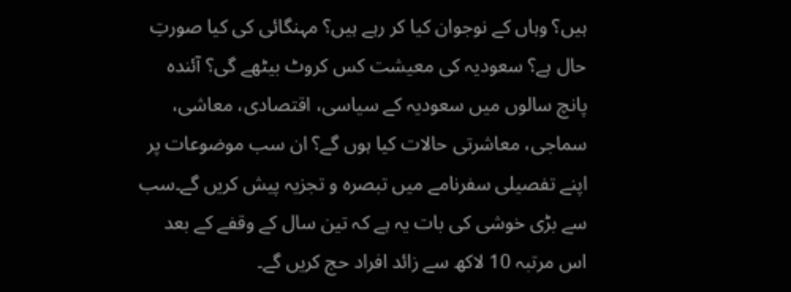ہیں؟ وہاں کے نوجوان کیا کر رہے ہیں؟ مہنگائی کی کیا صورتِ حال ہے؟ سعودیہ کی معیشت کس کروٹ بیٹھے گی؟ آئندہ پانچ سالوں میں سعودیہ کے سیاسی، اقتصادی، معاشی، سماجی، معاشرتی حالات کیا ہوں گے؟ ان سب موضوعات پر اپنے تفصیلی سفرنامے میں تبصرہ و تجزیہ پیش کریں گے۔سب سے بڑی خوشی کی بات یہ ہے کہ تین سال کے وقفے کے بعد اس مرتبہ 10 لاکھ سے زائد افراد حج کریں گے۔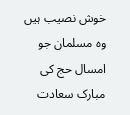خوش نصیب ہیں وہ مسلمان جو امسال حج کی مبارک سعادت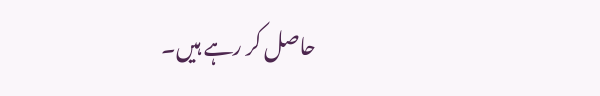حاصل کر رہے ہیں۔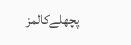پچھلےکالمز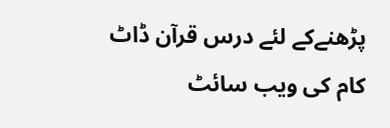پڑھنےکے لئے درس قرآن ڈاٹ کام کی ویب سائٹ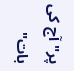پر"آج کی بات"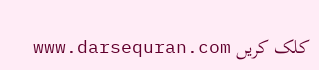کلک کریں www.darsequran.com